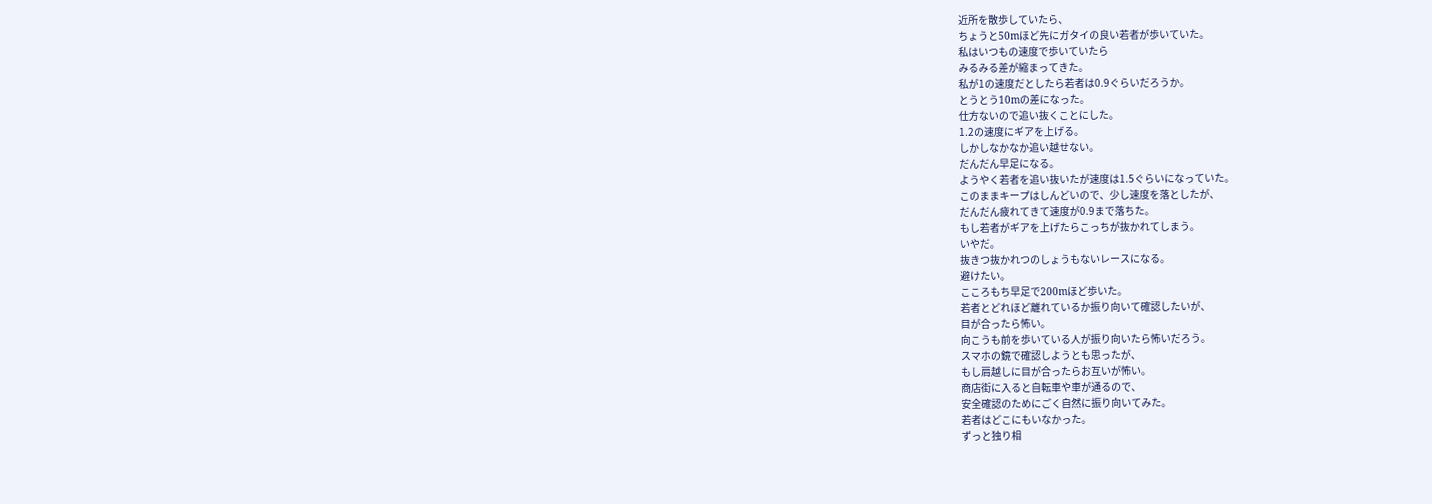近所を散歩していたら、
ちょうと50mほど先にガタイの良い若者が歩いていた。
私はいつもの速度で歩いていたら
みるみる差が縮まってきた。
私が1の速度だとしたら若者は0.9ぐらいだろうか。
とうとう10mの差になった。
仕方ないので追い抜くことにした。
1.2の速度にギアを上げる。
しかしなかなか追い越せない。
だんだん早足になる。
ようやく若者を追い抜いたが速度は1.5ぐらいになっていた。
このままキープはしんどいので、少し速度を落としたが、
だんだん疲れてきて速度が0.9まで落ちた。
もし若者がギアを上げたらこっちが抜かれてしまう。
いやだ。
抜きつ抜かれつのしょうもないレースになる。
避けたい。
こころもち早足で200mほど歩いた。
若者とどれほど離れているか振り向いて確認したいが、
目が合ったら怖い。
向こうも前を歩いている人が振り向いたら怖いだろう。
スマホの鏡で確認しようとも思ったが、
もし肩越しに目が合ったらお互いが怖い。
商店街に入ると自転車や車が通るので、
安全確認のためにごく自然に振り向いてみた。
若者はどこにもいなかった。
ずっと独り相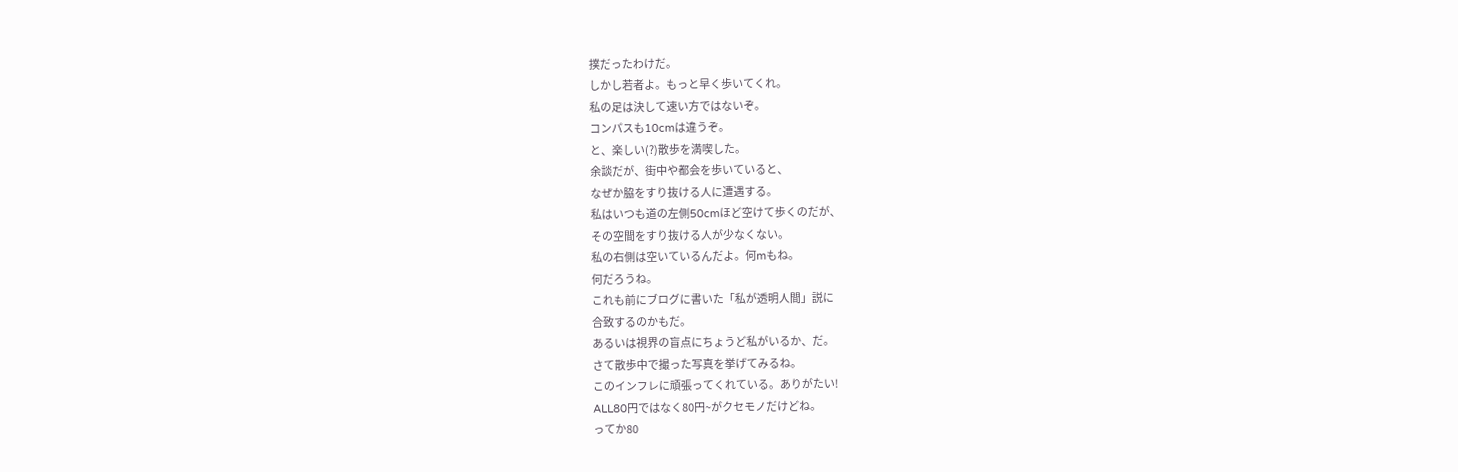撲だったわけだ。
しかし若者よ。もっと早く歩いてくれ。
私の足は決して速い方ではないぞ。
コンパスも10cmは違うぞ。
と、楽しい(?)散歩を満喫した。
余談だが、街中や都会を歩いていると、
なぜか脇をすり抜ける人に遭遇する。
私はいつも道の左側50cmほど空けて歩くのだが、
その空間をすり抜ける人が少なくない。
私の右側は空いているんだよ。何mもね。
何だろうね。
これも前にブログに書いた「私が透明人間」説に
合致するのかもだ。
あるいは視界の盲点にちょうど私がいるか、だ。
さて散歩中で撮った写真を挙げてみるね。
このインフレに頑張ってくれている。ありがたい!
ALL80円ではなく80円~がクセモノだけどね。
ってか80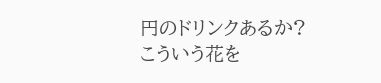円のドリンクあるか?
こういう花を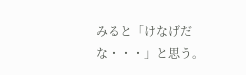みると「けなげだな・・・」と思う。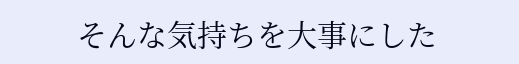そんな気持ちを大事にした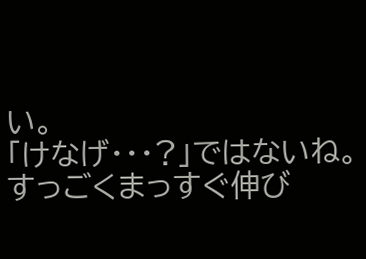い。
「けなげ・・・?」ではないね。
すっごくまっすぐ伸び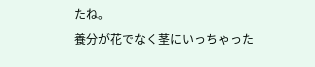たね。
養分が花でなく茎にいっちゃった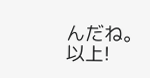んだね。
以上!